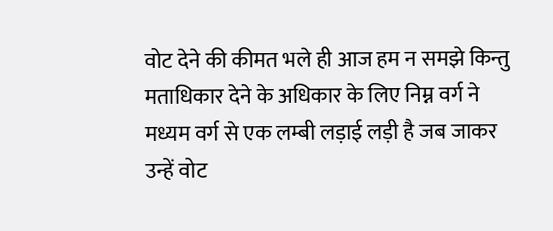वोट देने की कीमत भले ही आज हम न समझे किन्तु मताधिकार देने के अधिकार के लिए निम्न वर्ग ने मध्यम वर्ग से एक लम्बी लड़ाई लड़ी है जब जाकर उन्हें वोट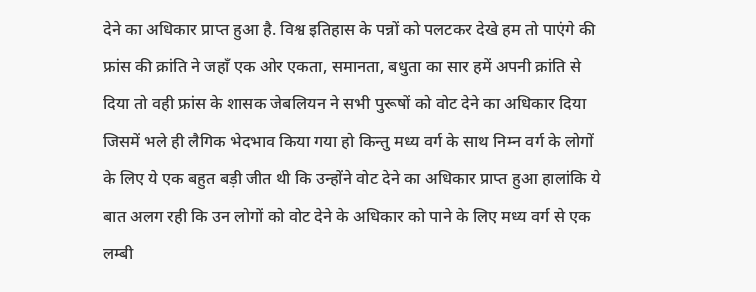देने का अधिकार प्राप्त हुआ है. विश्व इतिहास के पन्नों को पलटकर देखे हम तो पाएंगे की फ्रांस की क्रांति ने जहाँ एक ओर एकता, समानता, बधुता का सार हमें अपनी क्रांति से दिया तो वही फ्रांस के शासक जेबलियन ने सभी पुरूषों को वोट देने का अधिकार दिया जिसमें भले ही लैगिक भेदभाव किया गया हो किन्तु मध्य वर्ग के साथ निम्न वर्ग के लोगों के लिए ये एक बहुत बड़ी जीत थी कि उन्होंने वोट देने का अधिकार प्राप्त हुआ हालांकि ये बात अलग रही कि उन लोगों को वोट देने के अधिकार को पाने के लिए मध्य वर्ग से एक लम्बी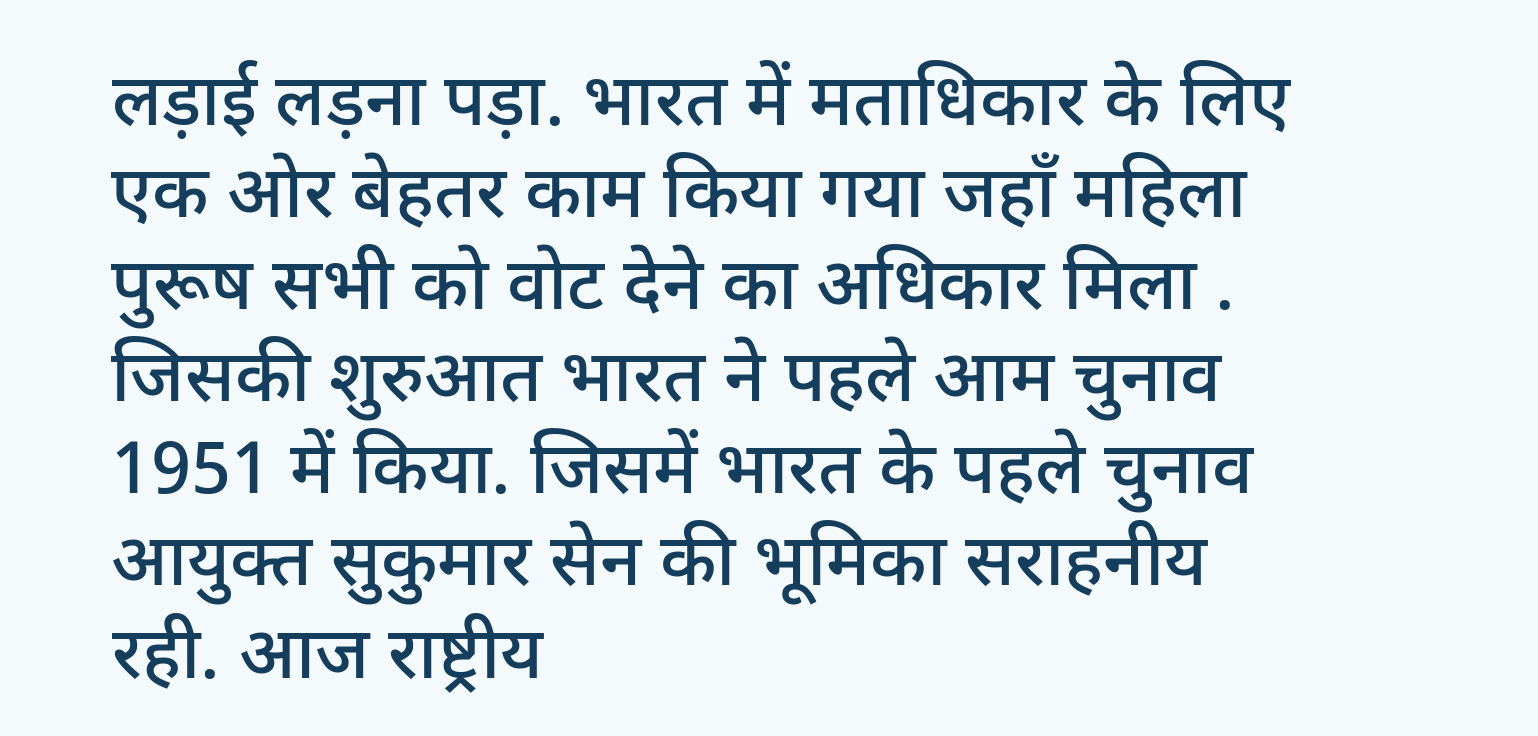लड़ाई लड़ना पड़ा. भारत में मताधिकार के लिए एक ओर बेहतर काम किया गया जहाँ महिला पुरूष सभी को वोट देने का अधिकार मिला . जिसकी शुरुआत भारत ने पहले आम चुनाव 1951 में किया. जिसमें भारत के पहले चुनाव आयुक्त सुकुमार सेन की भूमिका सराहनीय रही. आज राष्ट्रीय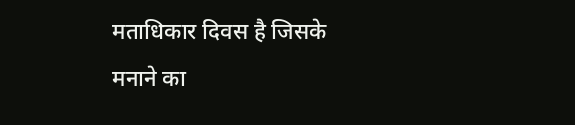मताधिकार दिवस है जिसके मनाने का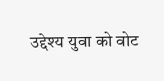उद्देश्य युवा को वोट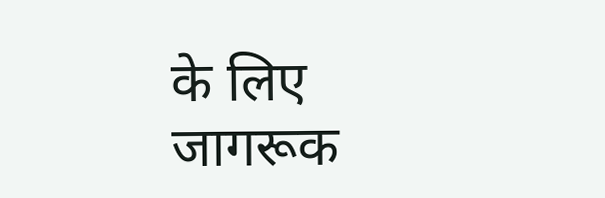के लिए जागरूक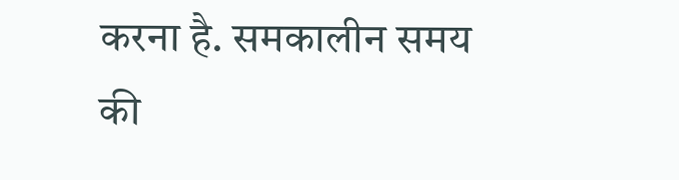करना है. समकालीन समय की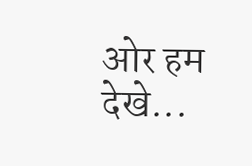ओर हम देखे...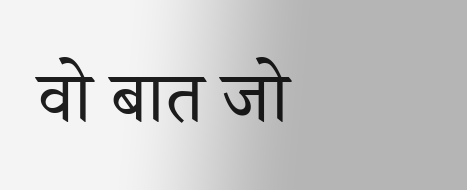वो बात जो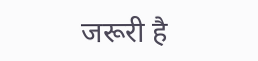जरूरी है